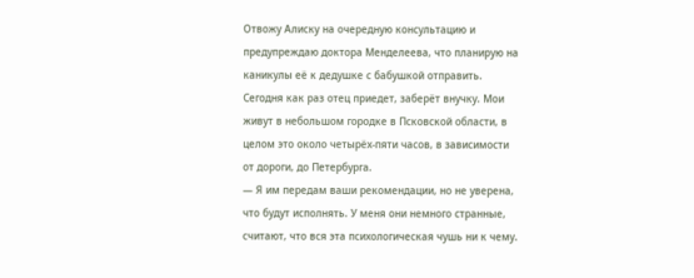Отвожу Алиску на очередную консультацию и предупреждаю доктора Менделеева, что планирую на каникулы её к дедушке с бабушкой отправить. Сегодня как раз отец приедет, заберёт внучку. Мои живут в небольшом городке в Псковской области, в целом это около четырёх-пяти часов, в зависимости от дороги, до Петербурга.
— Я им передам ваши рекомендации, но не уверена, что будут исполнять. У меня они немного странные, считают, что вся эта психологическая чушь ни к чему.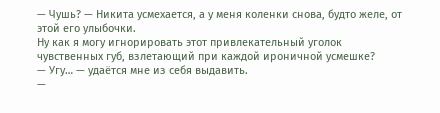— Чушь? — Никита усмехается, а у меня коленки снова, будто желе, от этой его улыбочки.
Ну как я могу игнорировать этот привлекательный уголок чувственных губ, взлетающий при каждой ироничной усмешке?
— Угу… — удаётся мне из себя выдавить.
—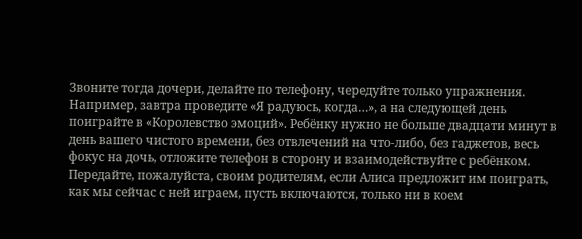Звоните тогда дочери, делайте по телефону, чередуйте только упражнения. Например, завтра проведите «Я радуюсь, когда…», а на следующей день поиграйте в «Королевство эмоций». Ребёнку нужно не больше двадцати минут в день вашего чистого времени, без отвлечений на что-либо, без гаджетов, весь фокус на дочь, отложите телефон в сторону и взаимодействуйте с ребёнком. Передайте, пожалуйста, своим родителям, если Алиса предложит им поиграть, как мы сейчас с ней играем, пусть включаются, только ни в коем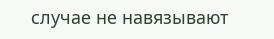случае не навязывают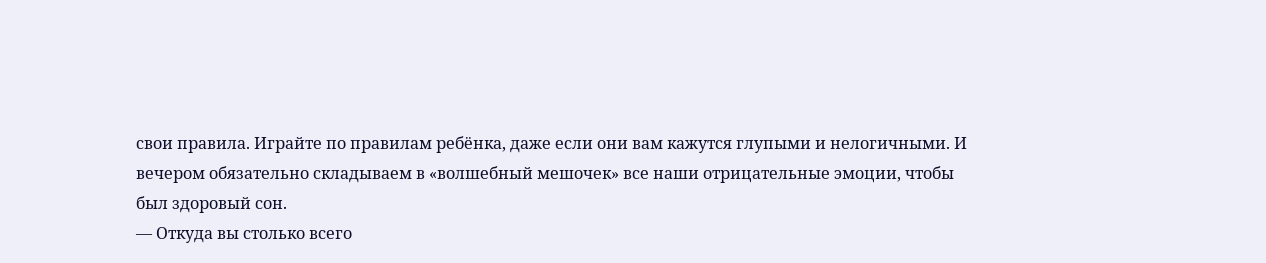свои правила. Играйте по правилам ребёнка, даже если они вам кажутся глупыми и нелогичными. И вечером обязательно складываем в «волшебный мешочек» все наши отрицательные эмоции, чтобы был здоровый сон.
— Откуда вы столько всего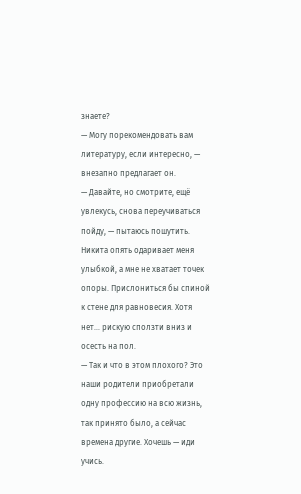знаете?
— Могу порекомендовать вам литературу, если интересно, — внезапно предлагает он.
— Давайте, но смотрите, ещё увлекусь, снова переучиваться пойду, — пытаюсь пошутить.
Никита опять одаривает меня улыбкой, а мне не хватает точек опоры. Прислониться бы спиной к стене для равновесия. Хотя нет… рискую сползти вниз и осесть на пол.
— Так и что в этом плохого? Это наши родители приобретали одну профессию на всю жизнь, так принято было, а сейчас времена другие. Хочешь — иди учись.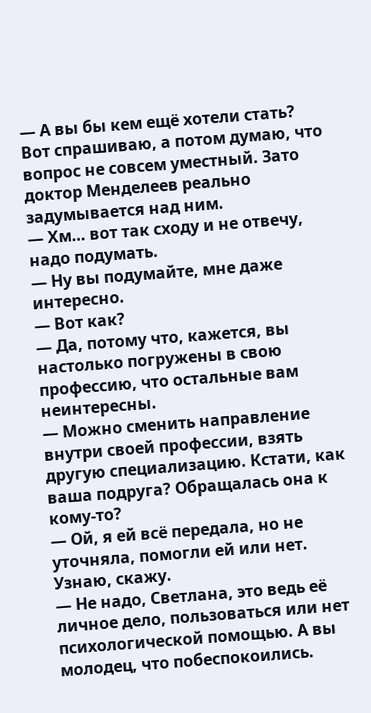— А вы бы кем ещё хотели стать?
Вот спрашиваю, а потом думаю, что вопрос не совсем уместный. Зато доктор Менделеев реально задумывается над ним.
— Хм… вот так сходу и не отвечу, надо подумать.
— Ну вы подумайте, мне даже интересно.
— Вот как?
— Да, потому что, кажется, вы настолько погружены в свою профессию, что остальные вам неинтересны.
— Можно сменить направление внутри своей профессии, взять другую специализацию. Кстати, как ваша подруга? Обращалась она к кому-то?
— Ой, я ей всё передала, но не уточняла, помогли ей или нет. Узнаю, скажу.
— Не надо, Светлана, это ведь её личное дело, пользоваться или нет психологической помощью. А вы молодец, что побеспокоились.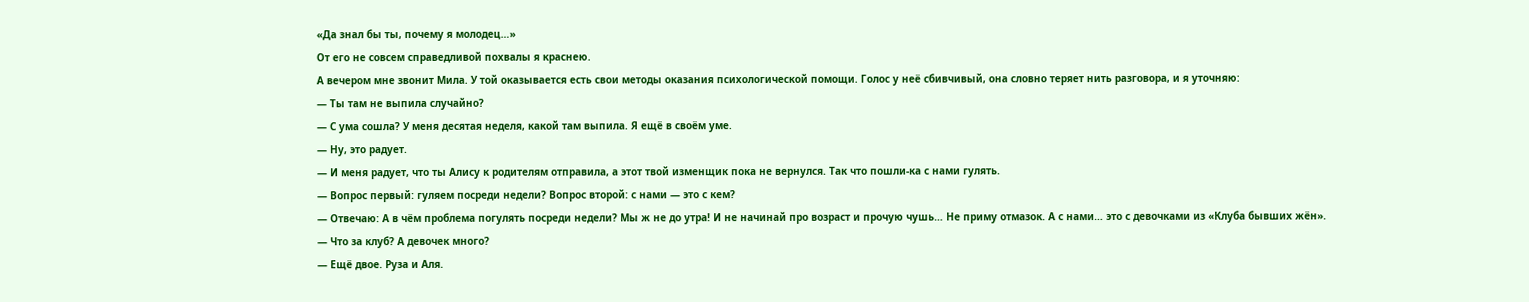«Да знал бы ты, почему я молодец…»
От его не совсем справедливой похвалы я краснею.
А вечером мне звонит Мила. У той оказывается есть свои методы оказания психологической помощи. Голос у неё сбивчивый, она словно теряет нить разговора, и я уточняю:
— Ты там не выпила случайно?
— С ума сошла? У меня десятая неделя, какой там выпила. Я ещё в своём уме.
— Ну, это радует.
— И меня радует, что ты Алису к родителям отправила, а этот твой изменщик пока не вернулся. Так что пошли-ка с нами гулять.
— Вопрос первый: гуляем посреди недели? Вопрос второй: с нами — это с кем?
— Отвечаю: А в чём проблема погулять посреди недели? Мы ж не до утра! И не начинай про возраст и прочую чушь… Не приму отмазок. А с нами… это с девочками из «Клуба бывших жён».
— Что за клуб? А девочек много?
— Ещё двое. Руза и Аля.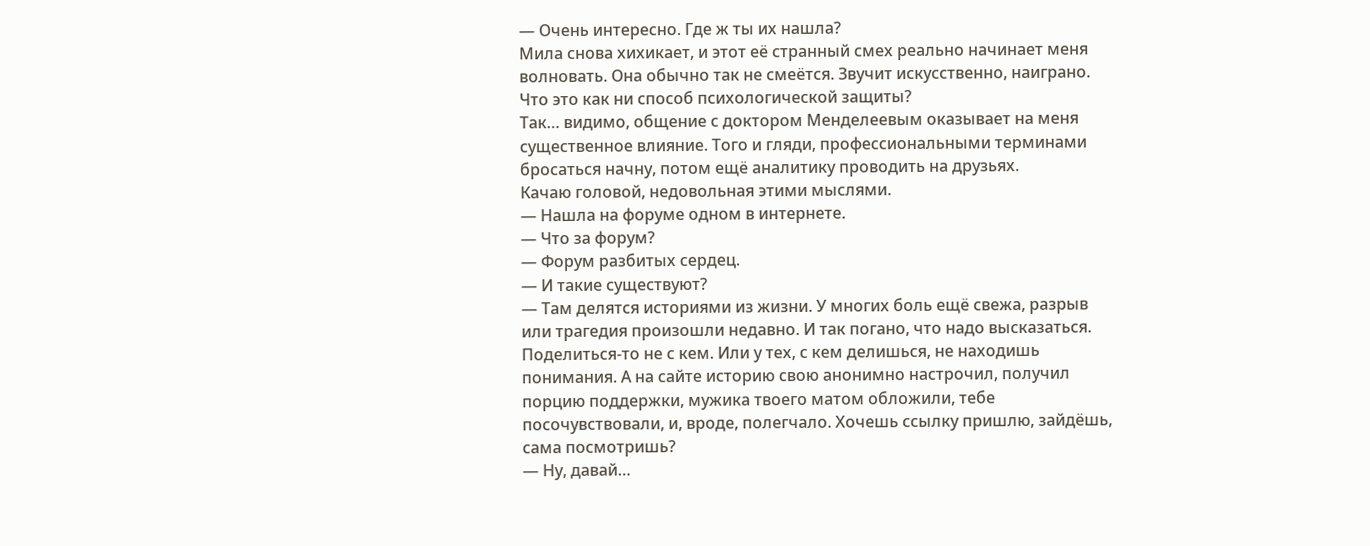— Очень интересно. Где ж ты их нашла?
Мила снова хихикает, и этот её странный смех реально начинает меня волновать. Она обычно так не смеётся. Звучит искусственно, наиграно. Что это как ни способ психологической защиты?
Так… видимо, общение с доктором Менделеевым оказывает на меня существенное влияние. Того и гляди, профессиональными терминами бросаться начну, потом ещё аналитику проводить на друзьях.
Качаю головой, недовольная этими мыслями.
— Нашла на форуме одном в интернете.
— Что за форум?
— Форум разбитых сердец.
— И такие существуют?
— Там делятся историями из жизни. У многих боль ещё свежа, разрыв или трагедия произошли недавно. И так погано, что надо высказаться. Поделиться-то не с кем. Или у тех, с кем делишься, не находишь понимания. А на сайте историю свою анонимно настрочил, получил порцию поддержки, мужика твоего матом обложили, тебе посочувствовали, и, вроде, полегчало. Хочешь ссылку пришлю, зайдёшь, сама посмотришь?
— Ну, давай…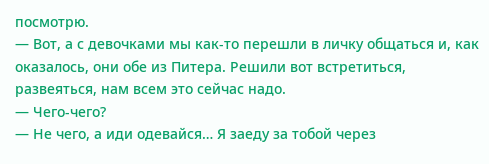посмотрю.
— Вот, а с девочками мы как-то перешли в личку общаться и, как оказалось, они обе из Питера. Решили вот встретиться, развеяться, нам всем это сейчас надо.
— Чего-чего?
— Не чего, а иди одевайся… Я заеду за тобой через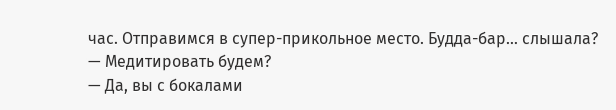час. Отправимся в супер-прикольное место. Будда-бар… слышала?
— Медитировать будем?
— Да, вы с бокалами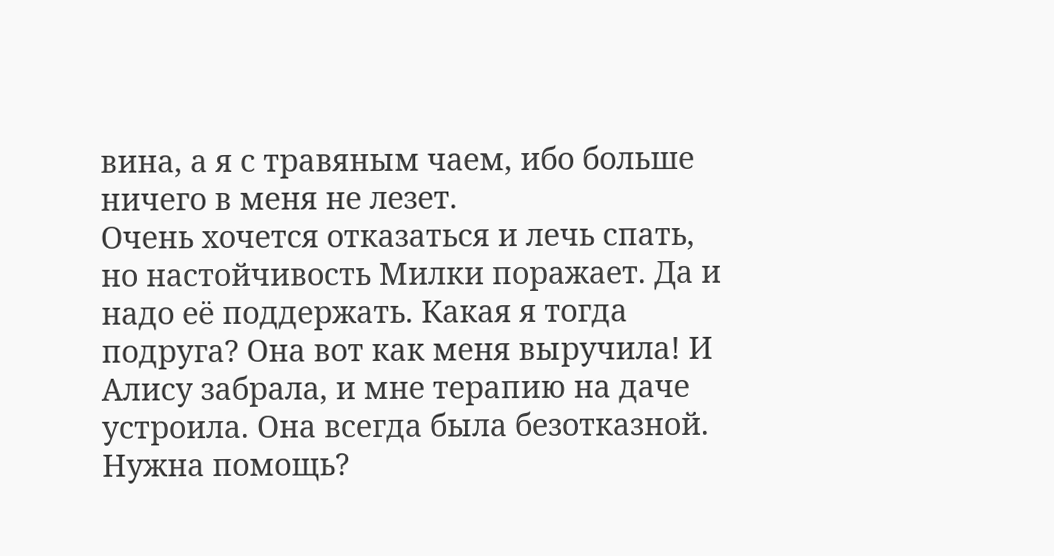вина, а я с травяным чаем, ибо больше ничего в меня не лезет.
Очень хочется отказаться и лечь спать, но настойчивость Милки поражает. Да и надо её поддержать. Какая я тогда подруга? Она вот как меня выручила! И Алису забрала, и мне терапию на даче устроила. Она всегда была безотказной. Нужна помощь?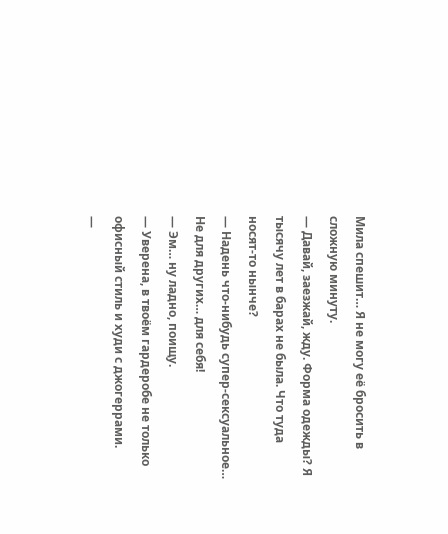Мила спешит… Я не могу её бросить в сложную минуту.
— Давай, заезжай, жду. Форма одежды? Я тысячу лет в барах не была. Что туда носят-то нынче?
— Надень что-нибудь супер-сексуальное… Не для других… для себя!
— Эм… ну ладно, поищу.
— Уверена, в твоём гардеробе не только офисный стиль и худи с джогеррами.
—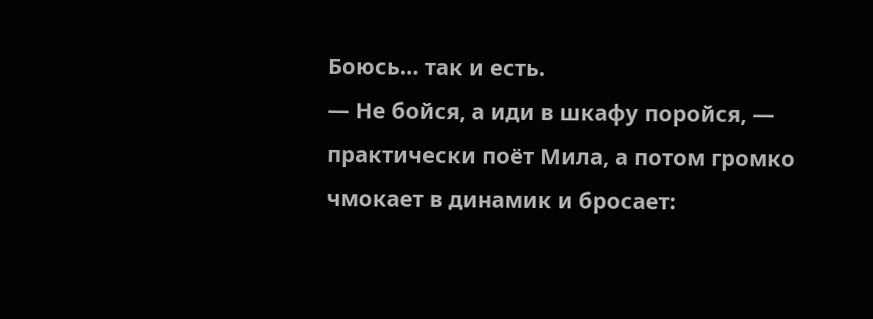Боюсь… так и есть.
— Не бойся, а иди в шкафу поройся, — практически поёт Мила, а потом громко чмокает в динамик и бросает: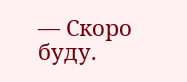— Скоро буду.